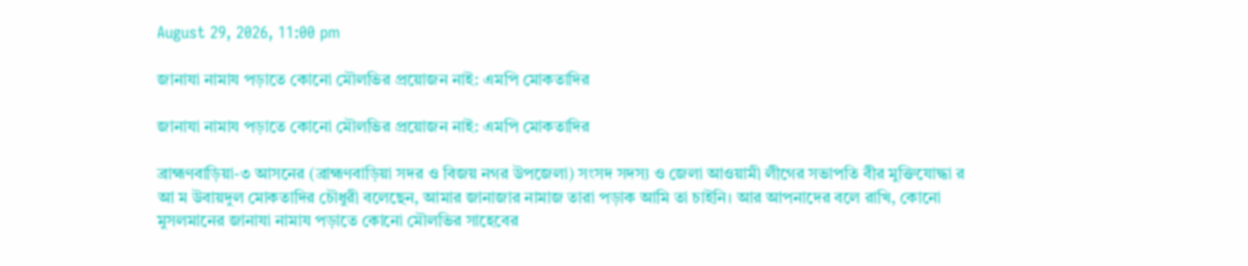August 29, 2026, 11:00 pm

জানাযা নামায পড়াতে কোনো মৌলভির প্রয়োজন নাই: এমপি মোকতাদির

জানাযা নামায পড়াতে কোনো মৌলভির প্রয়োজন নাই: এমপি মোকতাদির

ব্রাহ্মণবাড়িয়া-৩ আসনের (ব্রাহ্মণবাড়িয়া সদর ও বিজয় নগর উপজেলা) সংসদ সদস্য ও জেলা আওয়ামী লীগের সভাপতি বীর মুক্তিযোদ্ধা র আ ম উবায়দুল মোকতাদির চৌধুরী বলেছেন, আমার জানাজার নামাজ তারা পড়াক আমি তা চাইনি। আর আপনাদের বলে রাখি, কোনো মুসলমানের জানাযা নামায পড়াতে কোনো মৌলভির সাহেবের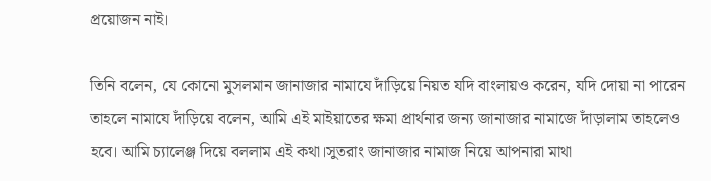প্রয়োজন নাই।

তিনি বলেন, যে কোনো মুসলমান জানাজার নামাযে দাঁড়িয়ে নিয়ত যদি বাংলায়ও করেন, যদি দোয়া না পারেন তাহলে নামাযে দাঁড়িয়ে বলেন, আমি এই মাইয়াতের ক্ষমা প্রার্থনার জন্য জানাজার নামাজে দাঁড়ালাম তাহলেও হবে। আমি চ্যালেঞ্জ দিয়ে বললাম এই কথা।সুতরাং জানাজার নামাজ নিয়ে আপনারা মাথা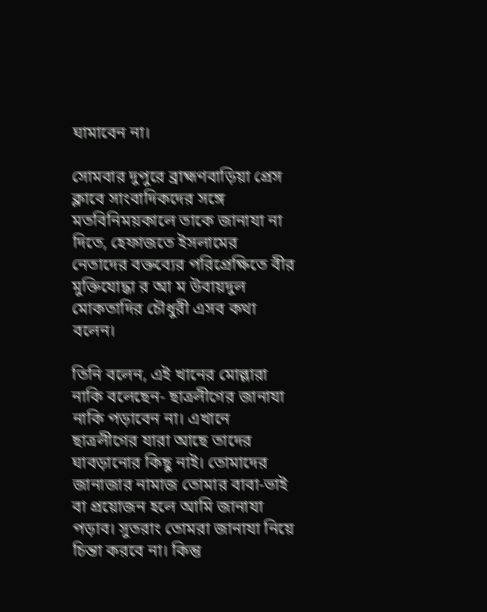ঘামাবেন না।

সোমবার দুপুরে ব্রাহ্মণবাড়িয়া প্রেস ক্লাবে সাংবাদিকদের সঙ্গে মতবিনিময়কালে তাকে জানাযা না দিতে, হেফাজতে ইসলামের নেতাদের বক্তব্যের পরিপ্রেক্ষিতে বীর মুক্তিযোদ্ধা র আ ম উবায়দুল মোকতাদির চৌধুরী এসব কথা বলেন।

তিনি বলেন, এই খানের মোল্লারা নাকি বলেছেন- ছাত্রলীগের জানাযা নাকি পড়াবেন না। এখানে ছাত্রলীগের যারা আছে তাদের ঘাবড়ানোর কিছু নাই। তোমাদের জানাজার নামাজ তোমার বাবা-ভাই বা প্রয়োজন হলে আমি জানাযা পড়াব। সুতরাং তোমরা জানাযা নিয়ে চিন্তা করবে না। কিন্তু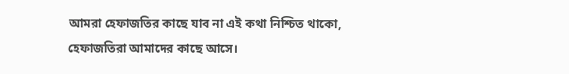আমরা হেফাজতির কাছে যাব না এই কথা নিশ্চিত থাকো, হেফাজতিরা আমাদের কাছে আসে।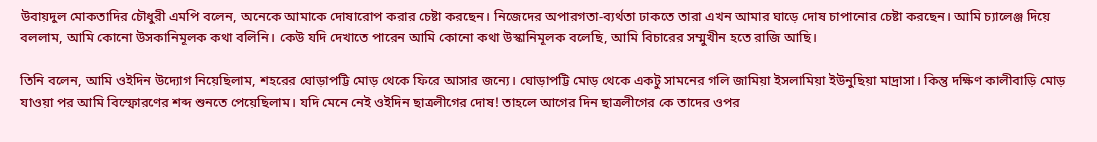উবায়দুল মোকতাদির চৌধুরী এমপি বলেন, অনেকে আমাকে দোষারোপ করার চেষ্টা করছেন। নিজেদের অপারগতা-ব্যর্থতা ঢাকতে তারা এখন আমার ঘাড়ে দোষ চাপানোর চেষ্টা করছেন। আমি চ্যালেঞ্জ দিয়ে বললাম, আমি কোনো উসকানিমূলক কথা বলিনি। কেউ যদি দেখাতে পারেন আমি কোনো কথা উস্কানিমূলক বলেছি, আমি বিচারের সম্মুখীন হতে রাজি আছি।

তিনি বলেন, আমি ওইদিন উদ্যোগ নিয়েছিলাম, শহরের ঘোড়াপট্টি মোড় থেকে ফিরে আসার জন্যে। ঘোড়াপট্টি মোড় থেকে একটু সামনের গলি জামিয়া ইসলামিয়া ইউনুছিয়া মাদ্রাসা। কিন্তু দক্ষিণ কালীবাড়ি মোড় যাওয়া পর আমি বিস্ফোরণের শব্দ শুনতে পেয়েছিলাম। যদি মেনে নেই ওইদিন ছাত্রলীগের দোষ! তাহলে আগের দিন ছাত্রলীগের কে তাদের ওপর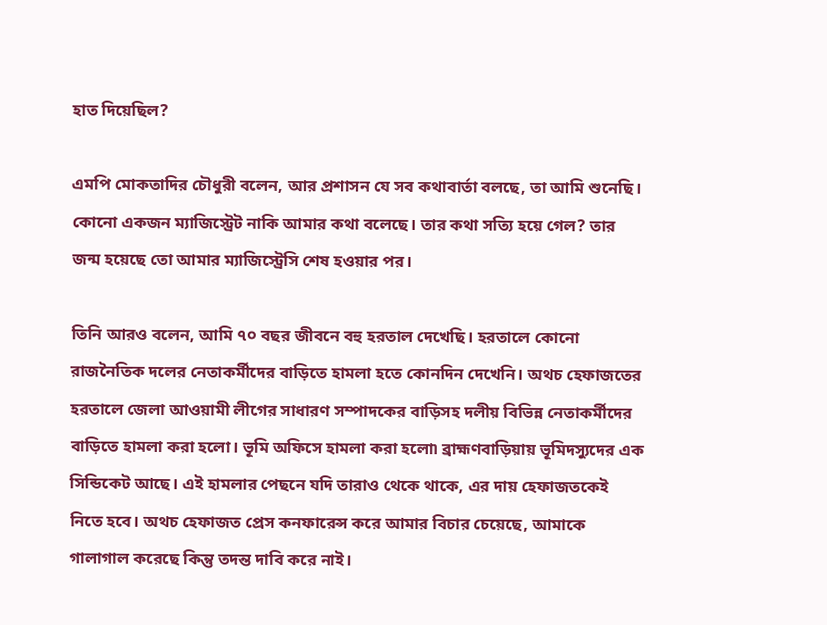হাত দিয়েছিল?

এমপি মোকতাদির চৌধুরী বলেন, আর প্রশাসন যে সব কথাবার্তা বলছে, তা আমি শুনেছি। কোনো একজন ম্যাজিস্ট্রেট নাকি আমার কথা বলেছে। তার কথা সত্যি হয়ে গেল? তার জন্ম হয়েছে তো আমার ম্যাজিস্ট্রেসি শেষ হওয়ার পর।

তিনি আরও বলেন, আমি ৭০ বছর জীবনে বহু হরতাল দেখেছি। হরতালে কোনো রাজনৈতিক দলের নেতাকর্মীদের বাড়িতে হামলা হতে কোনদিন দেখেনি। অথচ হেফাজতের হরতালে জেলা আওয়ামী লীগের সাধারণ সম্পাদকের বাড়িসহ দলীয় বিভিন্ন নেতাকর্মীদের বাড়িতে হামলা করা হলো। ভূমি অফিসে হামলা করা হলো৷ ব্রাহ্মণবাড়িয়ায় ভূমিদস্যুদের এক সিন্ডিকেট আছে। এই হামলার পেছনে যদি তারাও থেকে থাকে, এর দায় হেফাজতকেই নিতে হবে। অথচ হেফাজত প্রেস কনফারেন্স করে আমার বিচার চেয়েছে, আমাকে গালাগাল করেছে কিন্তু তদন্ত দাবি করে নাই।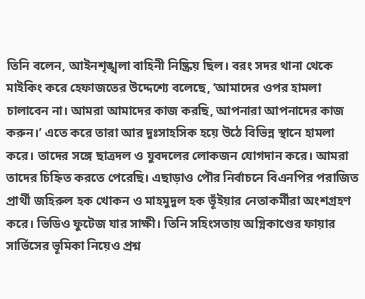তিনি বলেন, আইনশৃঙ্খলা বাহিনী নিষ্ক্রিয় ছিল। বরং সদর থানা থেকে মাইকিং করে হেফাজতের উদ্দেশ্যে বলেছে, ‘আমাদের ওপর হামলা চালাবেন না। আমরা আমাদের কাজ করছি, আপনারা আপনাদের কাজ করুন।’ এতে করে তারা আর দুঃসাহসিক হয়ে উঠে বিভিন্ন স্থানে হামলা করে। তাদের সঙ্গে ছাত্রদল ও যুবদলের লোকজন যোগদান করে। আমরা তাদের চিহ্নিত করতে পেরেছি। এছাড়াও পৌর নির্বাচনে বিএনপির পরাজিত প্রার্থী জহিরুল হক খোকন ও মাহমুদুল হক ভূঁইয়ার নেতাকর্মীরা অংশগ্রহণ করে। ভিডিও ফুটেজ যার সাক্ষী। তিনি সহিংসতায় অগ্নিকাণ্ডের ফায়ার সার্ভিসের ভূমিকা নিয়েও প্রশ্ন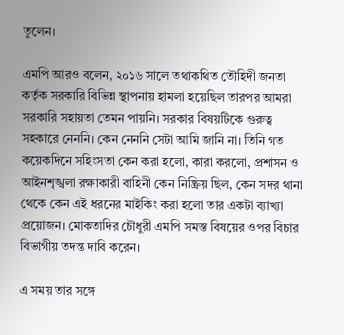তুলেন।

এমপি আরও বলেন, ২০১৬ সালে তথাকথিত তৌহিদী জনতা কর্তৃক সরকারি বিভিন্ন স্থাপনায় হামলা হয়েছিল তারপর আমরা সরকারি সহায়তা তেমন পায়নি। সরকার বিষয়টিকে গুরুত্ব সহকারে নেননি। কেন নেননি সেটা আমি জানি না। তিনি গত কয়েকদিনে সহিংসতা কেন করা হলো, কারা করলো, প্রশাসন ও আইনশৃঙ্খলা রক্ষাকারী বাহিনী কেন নিষ্ক্রিয় ছিল, কেন সদর থানা থেকে কেন এই ধরনের মাইকিং করা হলো তার একটা ব্যাখ্যা প্রয়োজন। মোকতাদির চৌধুরী এমপি সমস্ত বিষয়ের ওপর বিচার বিভাগীয় তদন্ত দাবি করেন।

এ সময় তার সঙ্গে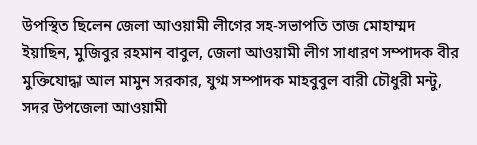উপস্থিত ছিলেন জেলা আওয়ামী লীগের সহ-সভাপতি তাজ মোহাম্মদ ইয়াছিন, মুজিবুর রহমান বাবুল, জেলা আওয়ামী লীগ সাধারণ সম্পাদক বীর মুক্তিযোদ্ধা আল মামুন সরকার, যুগ্ম সম্পাদক মাহবুবুল বারী চৌধুরী মন্টু, সদর উপজেলা আওয়ামী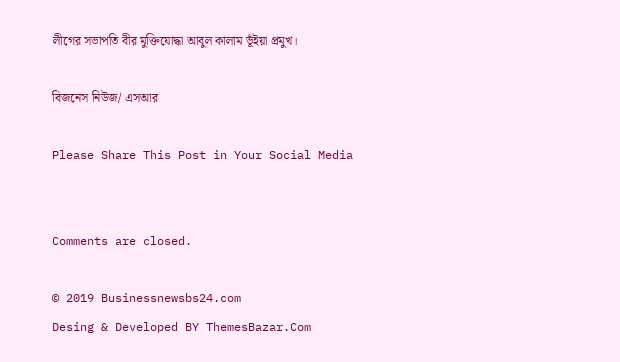লীগের সভাপতি বীর মুক্তিযোদ্ধা আবুল কালাম ভূঁইয়া প্রমুখ।

বিজনেস নিউজ/ এসআর

Please Share This Post in Your Social Media


Comments are closed.

© 2019 Businessnewsbs24.com
Desing & Developed BY ThemesBazar.Com